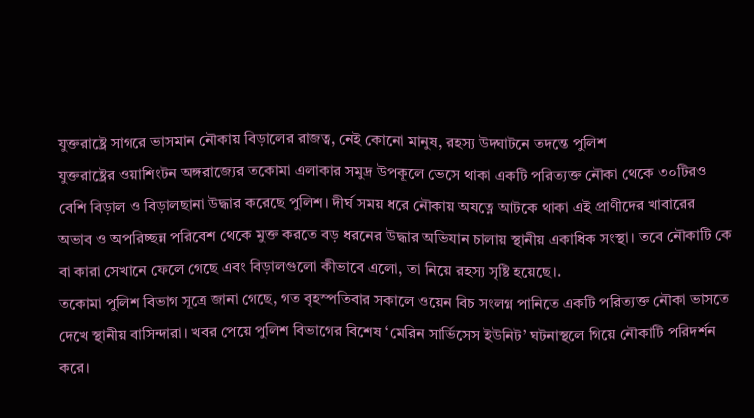যুক্তরাষ্ট্রে সাগরে ভাসমান নৌকায় বিড়ালের রাজত্ব, নেই কোনো মানুষ, রহস্য উদ্ঘাটনে তদন্তে পুলিশ
যুক্তরাষ্ট্রের ওয়াশিংটন অঙ্গরাজ্যের তকোমা এলাকার সমুদ্র উপকূলে ভেসে থাকা একটি পরিত্যক্ত নৌকা থেকে ৩০টিরও বেশি বিড়াল ও বিড়ালছানা উদ্ধার করেছে পুলিশ। দীর্ঘ সময় ধরে নৌকায় অযত্নে আটকে থাকা এই প্রাণীদের খাবারের অভাব ও অপরিচ্ছন্ন পরিবেশ থেকে মুক্ত করতে বড় ধরনের উদ্ধার অভিযান চালায় স্থানীয় একাধিক সংস্থা। তবে নৌকাটি কে বা কারা সেখানে ফেলে গেছে এবং বিড়ালগুলো কীভাবে এলো, তা নিয়ে রহস্য সৃষ্টি হয়েছে।.
তকোমা পুলিশ বিভাগ সূত্রে জানা গেছে, গত বৃহস্পতিবার সকালে ওয়েন বিচ সংলগ্ন পানিতে একটি পরিত্যক্ত নৌকা ভাসতে দেখে স্থানীয় বাসিন্দারা। খবর পেয়ে পুলিশ বিভাগের বিশেষ ‘মেরিন সার্ভিসেস ইউনিট’ ঘটনাস্থলে গিয়ে নৌকাটি পরিদর্শন করে।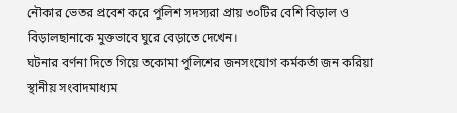নৌকার ভেতর প্রবেশ করে পুলিশ সদস্যরা প্রায় ৩০টির বেশি বিড়াল ও বিড়ালছানাকে মুক্তভাবে ঘুরে বেড়াতে দেখেন।
ঘটনার বর্ণনা দিতে গিয়ে তকোমা পুলিশের জনসংযোগ কর্মকর্তা জন করিয়া স্থানীয় সংবাদমাধ্যম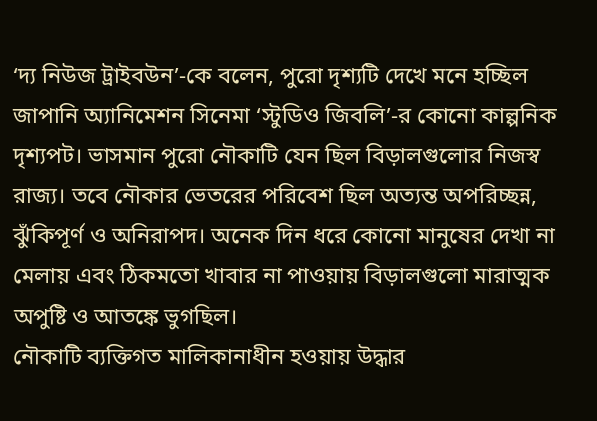‘দ্য নিউজ ট্রাইবউন’-কে বলেন, পুরো দৃশ্যটি দেখে মনে হচ্ছিল জাপানি অ্যানিমেশন সিনেমা ‘স্টুডিও জিবলি’-র কোনো কাল্পনিক দৃশ্যপট। ভাসমান পুরো নৌকাটি যেন ছিল বিড়ালগুলোর নিজস্ব রাজ্য। তবে নৌকার ভেতরের পরিবেশ ছিল অত্যন্ত অপরিচ্ছন্ন, ঝুঁকিপূর্ণ ও অনিরাপদ। অনেক দিন ধরে কোনো মানুষের দেখা না মেলায় এবং ঠিকমতো খাবার না পাওয়ায় বিড়ালগুলো মারাত্মক অপুষ্টি ও আতঙ্কে ভুগছিল।
নৌকাটি ব্যক্তিগত মালিকানাধীন হওয়ায় উদ্ধার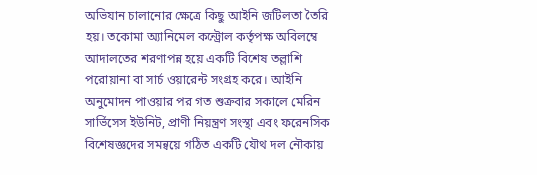অভিযান চালানোর ক্ষেত্রে কিছু আইনি জটিলতা তৈরি হয়। তকোমা অ্যানিমেল কন্ট্রোল কর্তৃপক্ষ অবিলম্বে আদালতের শরণাপন্ন হয়ে একটি বিশেষ তল্লাশি পরোয়ানা বা সার্চ ওয়ারেন্ট সংগ্রহ করে। আইনি অনুমোদন পাওয়ার পর গত শুক্রবার সকালে মেরিন সার্ভিসেস ইউনিট, প্রাণী নিয়ন্ত্রণ সংস্থা এবং ফরেনসিক বিশেষজ্ঞদের সমন্বয়ে গঠিত একটি যৌথ দল নৌকায়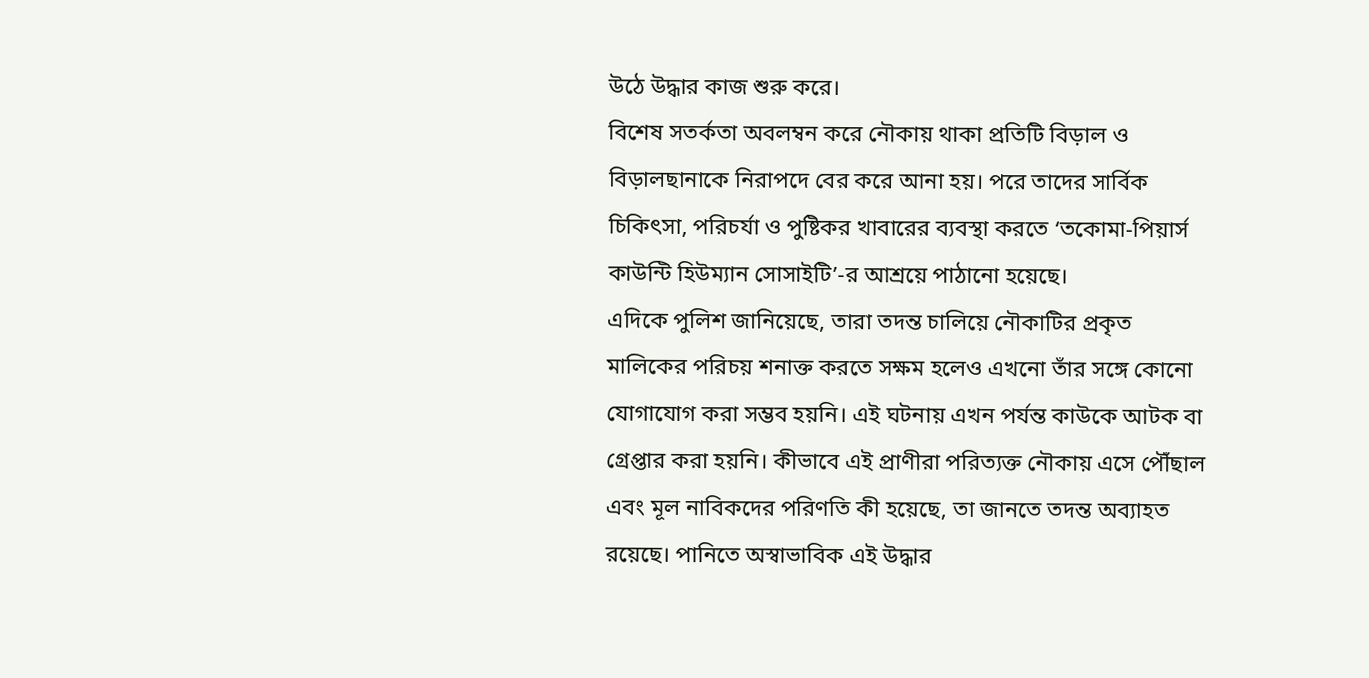উঠে উদ্ধার কাজ শুরু করে।
বিশেষ সতর্কতা অবলম্বন করে নৌকায় থাকা প্রতিটি বিড়াল ও বিড়ালছানাকে নিরাপদে বের করে আনা হয়। পরে তাদের সার্বিক চিকিৎসা, পরিচর্যা ও পুষ্টিকর খাবারের ব্যবস্থা করতে ‘তকোমা-পিয়ার্স কাউন্টি হিউম্যান সোসাইটি’-র আশ্রয়ে পাঠানো হয়েছে।
এদিকে পুলিশ জানিয়েছে, তারা তদন্ত চালিয়ে নৌকাটির প্রকৃত মালিকের পরিচয় শনাক্ত করতে সক্ষম হলেও এখনো তাঁর সঙ্গে কোনো যোগাযোগ করা সম্ভব হয়নি। এই ঘটনায় এখন পর্যন্ত কাউকে আটক বা গ্রেপ্তার করা হয়নি। কীভাবে এই প্রাণীরা পরিত্যক্ত নৌকায় এসে পৌঁছাল এবং মূল নাবিকদের পরিণতি কী হয়েছে, তা জানতে তদন্ত অব্যাহত রয়েছে। পানিতে অস্বাভাবিক এই উদ্ধার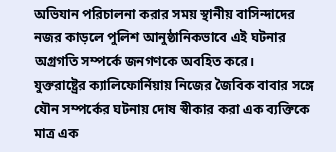অভিযান পরিচালনা করার সময় স্থানীয় বাসিন্দাদের নজর কাড়লে পুলিশ আনুষ্ঠানিকভাবে এই ঘটনার অগ্রগতি সম্পর্কে জনগণকে অবহিত করে।
যুক্তরাষ্ট্রের ক্যালিফোর্নিয়ায় নিজের জৈবিক বাবার সঙ্গে যৌন সম্পর্কের ঘটনায় দোষ স্বীকার করা এক ব্যক্তিকে মাত্র এক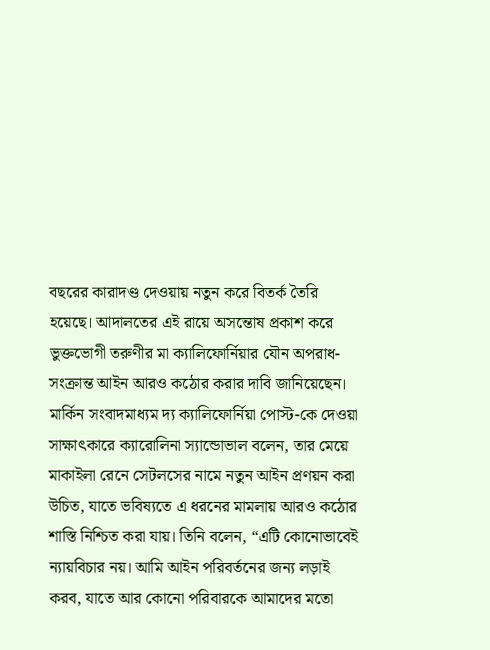বছরের কারাদণ্ড দেওয়ায় নতুন করে বিতর্ক তৈরি হয়েছে। আদালতের এই রায়ে অসন্তোষ প্রকাশ করে ভুক্তভোগী তরুণীর মা ক্যালিফোর্নিয়ার যৌন অপরাধ-সংক্রান্ত আইন আরও কঠোর করার দাবি জানিয়েছেন। মার্কিন সংবাদমাধ্যম দ্য ক্যালিফোর্নিয়া পোস্ট-কে দেওয়া সাক্ষাৎকারে ক্যারোলিনা স্যান্ডোভাল বলেন, তার মেয়ে মাকাইলা রেনে সেটলসের নামে নতুন আইন প্রণয়ন করা উচিত, যাতে ভবিষ্যতে এ ধরনের মামলায় আরও কঠোর শাস্তি নিশ্চিত করা যায়। তিনি বলেন, “এটি কোনোভাবেই ন্যায়বিচার নয়। আমি আইন পরিবর্তনের জন্য লড়াই করব, যাতে আর কোনো পরিবারকে আমাদের মতো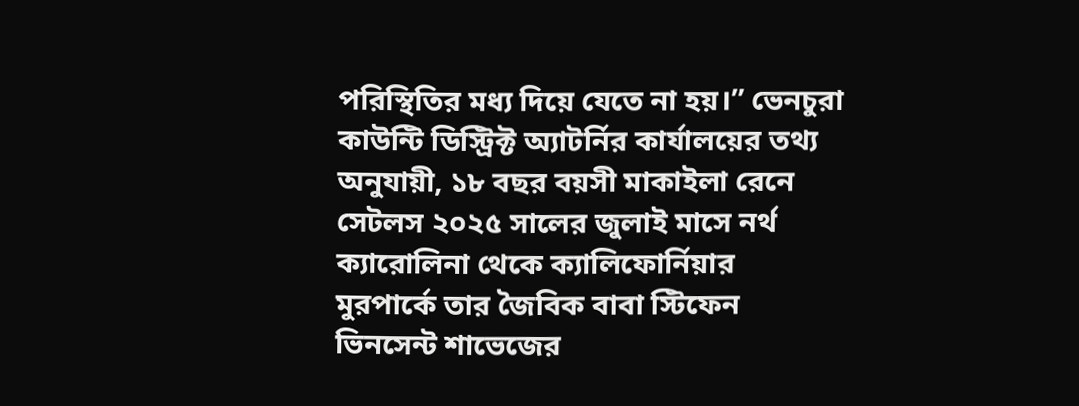পরিস্থিতির মধ্য দিয়ে যেতে না হয়।” ভেনচুরা কাউন্টি ডিস্ট্রিক্ট অ্যাটর্নির কার্যালয়ের তথ্য অনুযায়ী, ১৮ বছর বয়সী মাকাইলা রেনে সেটলস ২০২৫ সালের জুলাই মাসে নর্থ ক্যারোলিনা থেকে ক্যালিফোর্নিয়ার মুরপার্কে তার জৈবিক বাবা স্টিফেন ভিনসেন্ট শাভেজের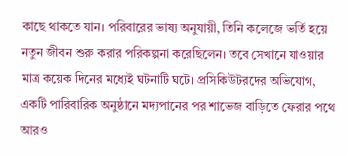কাছে থাকতে যান। পরিবারের ভাষ্য অনুযায়ী, তিনি কলেজে ভর্তি হয়ে নতুন জীবন শুরু করার পরিকল্পনা করেছিলেন। তবে সেখানে যাওয়ার মাত্র কয়েক দিনের মধ্যেই ঘটনাটি ঘটে। প্রসিকিউটরদের অভিযোগ, একটি পারিবারিক অনুষ্ঠানে মদ্যপানের পর শাভেজ বাড়িতে ফেরার পথে আরও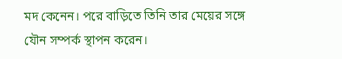মদ কেনেন। পরে বাড়িতে তিনি তার মেয়ের সঙ্গে যৌন সম্পর্ক স্থাপন করেন।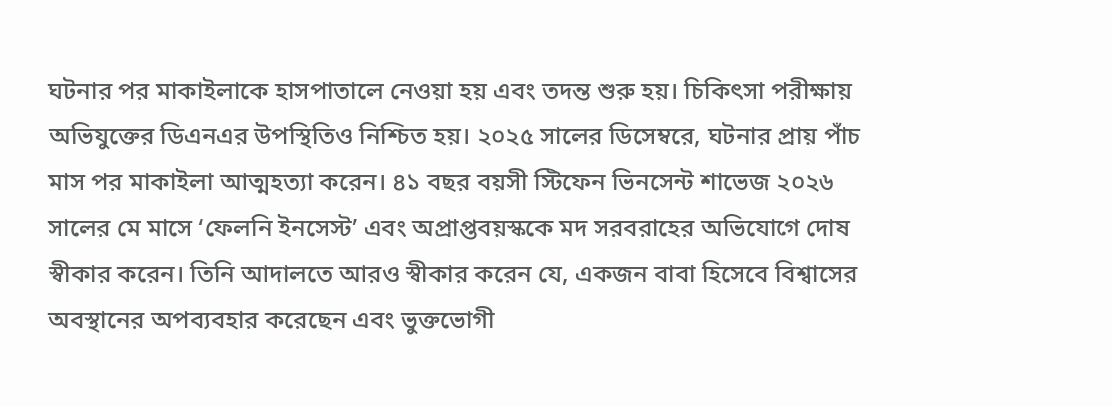ঘটনার পর মাকাইলাকে হাসপাতালে নেওয়া হয় এবং তদন্ত শুরু হয়। চিকিৎসা পরীক্ষায় অভিযুক্তের ডিএনএর উপস্থিতিও নিশ্চিত হয়। ২০২৫ সালের ডিসেম্বরে, ঘটনার প্রায় পাঁচ মাস পর মাকাইলা আত্মহত্যা করেন। ৪১ বছর বয়সী স্টিফেন ভিনসেন্ট শাভেজ ২০২৬ সালের মে মাসে ‘ফেলনি ইনসেস্ট’ এবং অপ্রাপ্তবয়স্ককে মদ সরবরাহের অভিযোগে দোষ স্বীকার করেন। তিনি আদালতে আরও স্বীকার করেন যে, একজন বাবা হিসেবে বিশ্বাসের অবস্থানের অপব্যবহার করেছেন এবং ভুক্তভোগী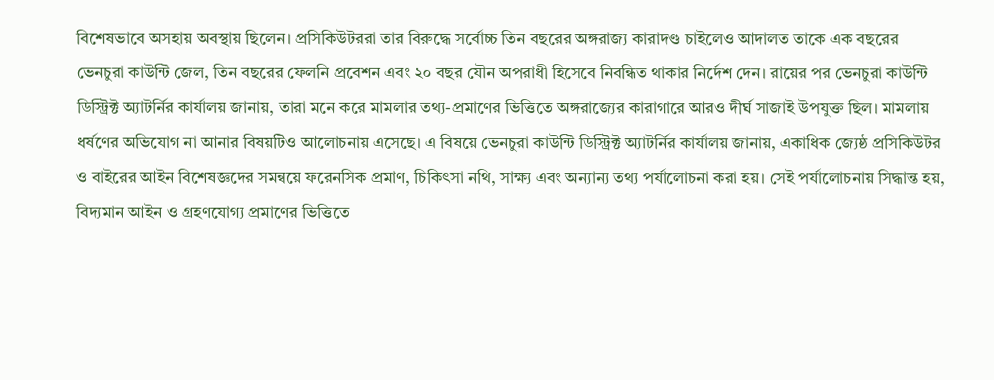বিশেষভাবে অসহায় অবস্থায় ছিলেন। প্রসিকিউটররা তার বিরুদ্ধে সর্বোচ্চ তিন বছরের অঙ্গরাজ্য কারাদণ্ড চাইলেও আদালত তাকে এক বছরের ভেনচুরা কাউন্টি জেল, তিন বছরের ফেলনি প্রবেশন এবং ২০ বছর যৌন অপরাধী হিসেবে নিবন্ধিত থাকার নির্দেশ দেন। রায়ের পর ভেনচুরা কাউন্টি ডিস্ট্রিক্ট অ্যাটর্নির কার্যালয় জানায়, তারা মনে করে মামলার তথ্য-প্রমাণের ভিত্তিতে অঙ্গরাজ্যের কারাগারে আরও দীর্ঘ সাজাই উপযুক্ত ছিল। মামলায় ধর্ষণের অভিযোগ না আনার বিষয়টিও আলোচনায় এসেছে। এ বিষয়ে ভেনচুরা কাউন্টি ডিস্ট্রিক্ট অ্যাটর্নির কার্যালয় জানায়, একাধিক জ্যেষ্ঠ প্রসিকিউটর ও বাইরের আইন বিশেষজ্ঞদের সমন্বয়ে ফরেনসিক প্রমাণ, চিকিৎসা নথি, সাক্ষ্য এবং অন্যান্য তথ্য পর্যালোচনা করা হয়। সেই পর্যালোচনায় সিদ্ধান্ত হয়, বিদ্যমান আইন ও গ্রহণযোগ্য প্রমাণের ভিত্তিতে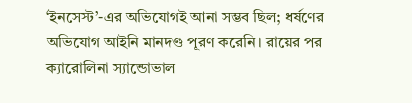‘ইনসেস্ট’-এর অভিযোগই আনা সম্ভব ছিল; ধর্ষণের অভিযোগ আইনি মানদণ্ড পূরণ করেনি। রায়ের পর ক্যারোলিনা স্যান্ডোভাল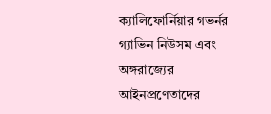ক্যালিফোর্নিয়ার গভর্নর গ্যাভিন নিউসম এবং অঙ্গরাজ্যের আইনপ্রণেতাদের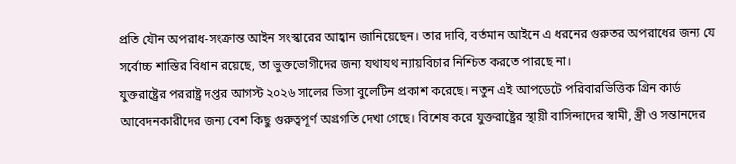প্রতি যৌন অপরাধ-সংক্রান্ত আইন সংস্কারের আহ্বান জানিয়েছেন। তার দাবি, বর্তমান আইনে এ ধরনের গুরুতর অপরাধের জন্য যে সর্বোচ্চ শাস্তির বিধান রয়েছে, তা ভুক্তভোগীদের জন্য যথাযথ ন্যায়বিচার নিশ্চিত করতে পারছে না।
যুক্তরাষ্ট্রের পররাষ্ট্র দপ্তর আগস্ট ২০২৬ সালের ভিসা বুলেটিন প্রকাশ করেছে। নতুন এই আপডেটে পরিবারভিত্তিক গ্রিন কার্ড আবেদনকারীদের জন্য বেশ কিছু গুরুত্বপূর্ণ অগ্রগতি দেখা গেছে। বিশেষ করে যুক্তরাষ্ট্রের স্থায়ী বাসিন্দাদের স্বামী, স্ত্রী ও সন্তানদের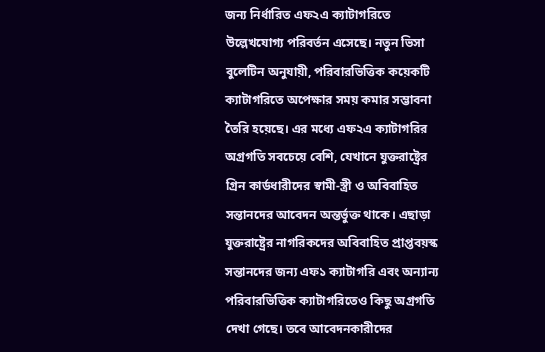জন্য নির্ধারিত এফ২এ ক্যাটাগরিতে উল্লেখযোগ্য পরিবর্তন এসেছে। নতুন ভিসা বুলেটিন অনুযায়ী, পরিবারভিত্তিক কয়েকটি ক্যাটাগরিতে অপেক্ষার সময় কমার সম্ভাবনা তৈরি হয়েছে। এর মধ্যে এফ২এ ক্যাটাগরির অগ্রগতি সবচেয়ে বেশি, যেখানে যুক্তরাষ্ট্রের গ্রিন কার্ডধারীদের স্বামী-স্ত্রী ও অবিবাহিত সন্তানদের আবেদন অন্তর্ভুক্ত থাকে। এছাড়া যুক্তরাষ্ট্রের নাগরিকদের অবিবাহিত প্রাপ্তবয়স্ক সন্তানদের জন্য এফ১ ক্যাটাগরি এবং অন্যান্য পরিবারভিত্তিক ক্যাটাগরিতেও কিছু অগ্রগতি দেখা গেছে। তবে আবেদনকারীদের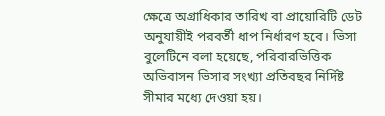ক্ষেত্রে অগ্রাধিকার তারিখ বা প্রায়োরিটি ডেট অনুযায়ীই পরবর্তী ধাপ নির্ধারণ হবে। ভিসা বুলেটিনে বলা হয়েছে, পরিবারভিত্তিক অভিবাসন ভিসার সংখ্যা প্রতিবছর নির্দিষ্ট সীমার মধ্যে দেওয়া হয়।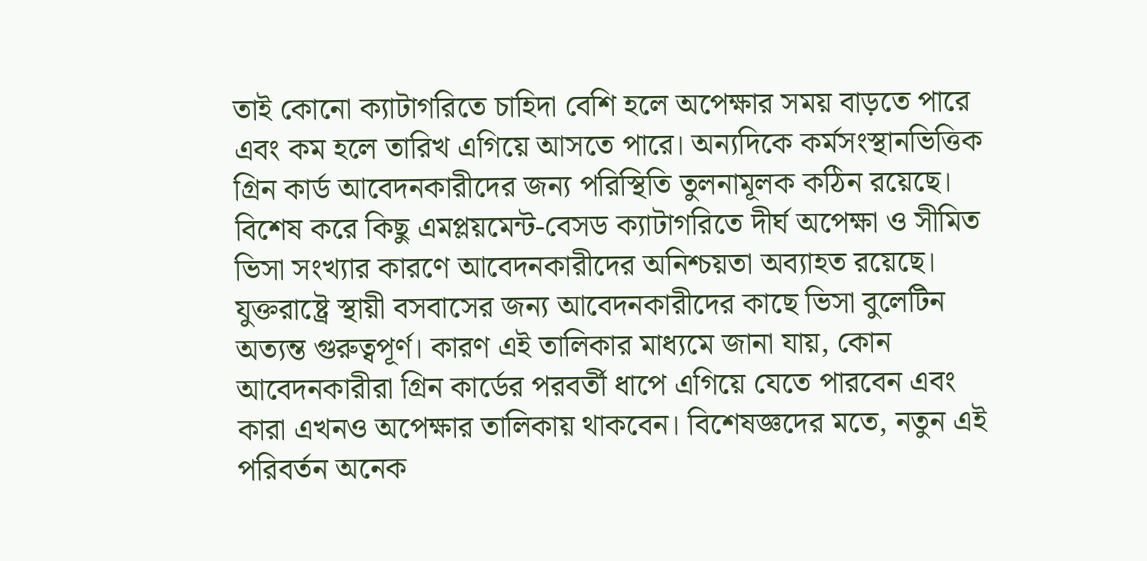তাই কোনো ক্যাটাগরিতে চাহিদা বেশি হলে অপেক্ষার সময় বাড়তে পারে এবং কম হলে তারিখ এগিয়ে আসতে পারে। অন্যদিকে কর্মসংস্থানভিত্তিক গ্রিন কার্ড আবেদনকারীদের জন্য পরিস্থিতি তুলনামূলক কঠিন রয়েছে। বিশেষ করে কিছু এমপ্লয়মেন্ট-বেসড ক্যাটাগরিতে দীর্ঘ অপেক্ষা ও সীমিত ভিসা সংখ্যার কারণে আবেদনকারীদের অনিশ্চয়তা অব্যাহত রয়েছে। যুক্তরাষ্ট্রে স্থায়ী বসবাসের জন্য আবেদনকারীদের কাছে ভিসা বুলেটিন অত্যন্ত গুরুত্বপূর্ণ। কারণ এই তালিকার মাধ্যমে জানা যায়, কোন আবেদনকারীরা গ্রিন কার্ডের পরবর্তী ধাপে এগিয়ে যেতে পারবেন এবং কারা এখনও অপেক্ষার তালিকায় থাকবেন। বিশেষজ্ঞদের মতে, নতুন এই পরিবর্তন অনেক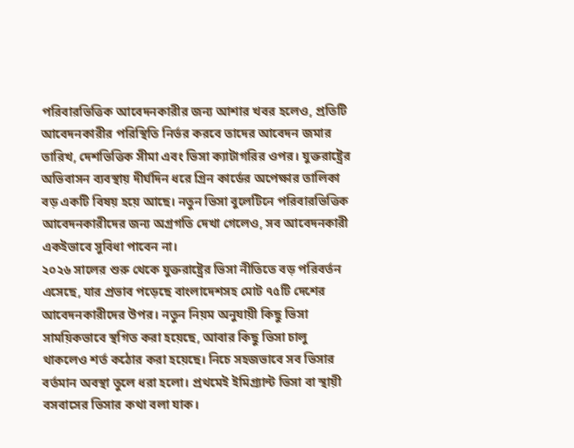পরিবারভিত্তিক আবেদনকারীর জন্য আশার খবর হলেও, প্রতিটি আবেদনকারীর পরিস্থিতি নির্ভর করবে তাদের আবেদন জমার তারিখ, দেশভিত্তিক সীমা এবং ভিসা ক্যাটাগরির ওপর। যুক্তরাষ্ট্রের অভিবাসন ব্যবস্থায় দীর্ঘদিন ধরে গ্রিন কার্ডের অপেক্ষার তালিকা বড় একটি বিষয় হয়ে আছে। নতুন ভিসা বুলেটিনে পরিবারভিত্তিক আবেদনকারীদের জন্য অগ্রগতি দেখা গেলেও, সব আবেদনকারী একইভাবে সুবিধা পাবেন না।
২০২৬ সালের শুরু থেকে যুক্তরাষ্ট্রের ভিসা নীতিতে বড় পরিবর্তন এসেছে, যার প্রভাব পড়েছে বাংলাদেশসহ মোট ৭৫টি দেশের আবেদনকারীদের উপর। নতুন নিয়ম অনুযায়ী কিছু ভিসা সাময়িকভাবে স্থগিত করা হয়েছে, আবার কিছু ভিসা চালু থাকলেও শর্ত কঠোর করা হয়েছে। নিচে সহজভাবে সব ভিসার বর্তমান অবস্থা তুলে ধরা হলো। প্রথমেই ইমিগ্র্যান্ট ভিসা বা স্থায়ী বসবাসের ভিসার কথা বলা যাক।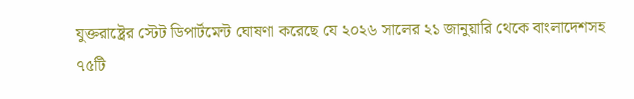যুক্তরাষ্ট্রের স্টেট ডিপার্টমেন্ট ঘোষণা করেছে যে ২০২৬ সালের ২১ জানুয়ারি থেকে বাংলাদেশসহ ৭৫টি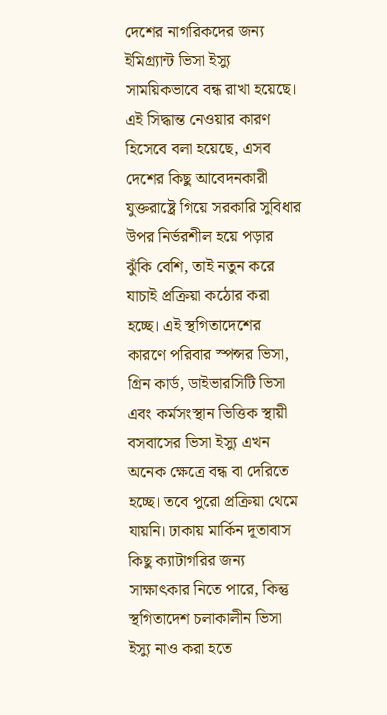দেশের নাগরিকদের জন্য ইমিগ্র্যান্ট ভিসা ইস্যু সাময়িকভাবে বন্ধ রাখা হয়েছে। এই সিদ্ধান্ত নেওয়ার কারণ হিসেবে বলা হয়েছে, এসব দেশের কিছু আবেদনকারী যুক্তরাষ্ট্রে গিয়ে সরকারি সুবিধার উপর নির্ভরশীল হয়ে পড়ার ঝুঁকি বেশি, তাই নতুন করে যাচাই প্রক্রিয়া কঠোর করা হচ্ছে। এই স্থগিতাদেশের কারণে পরিবার স্পন্সর ভিসা, গ্রিন কার্ড, ডাইভারসিটি ভিসা এবং কর্মসংস্থান ভিত্তিক স্থায়ী বসবাসের ভিসা ইস্যু এখন অনেক ক্ষেত্রে বন্ধ বা দেরিতে হচ্ছে। তবে পুরো প্রক্রিয়া থেমে যায়নি। ঢাকায় মার্কিন দূতাবাস কিছু ক্যাটাগরির জন্য সাক্ষাৎকার নিতে পারে, কিন্তু স্থগিতাদেশ চলাকালীন ভিসা ইস্যু নাও করা হতে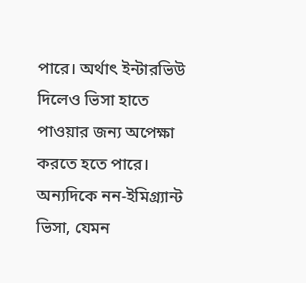পারে। অর্থাৎ ইন্টারভিউ দিলেও ভিসা হাতে পাওয়ার জন্য অপেক্ষা করতে হতে পারে। অন্যদিকে নন-ইমিগ্র্যান্ট ভিসা, যেমন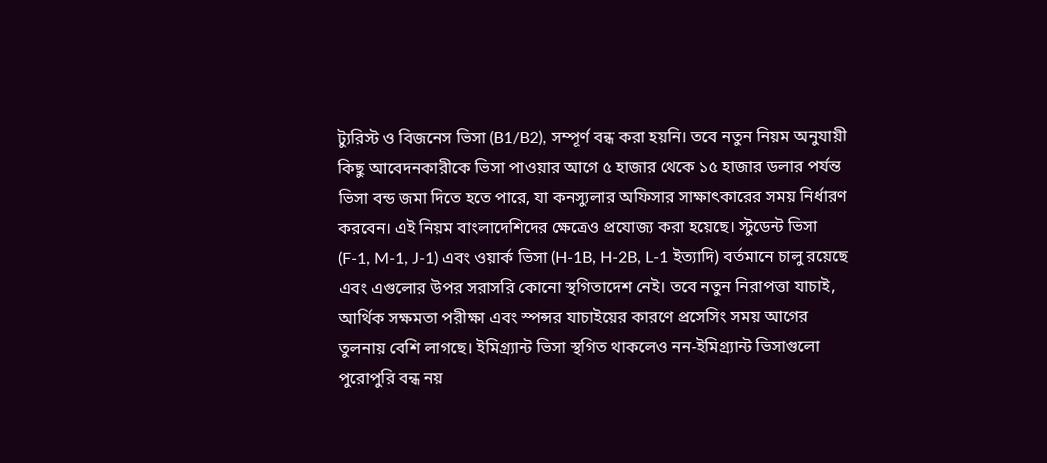ট্যুরিস্ট ও বিজনেস ভিসা (B1/B2), সম্পূর্ণ বন্ধ করা হয়নি। তবে নতুন নিয়ম অনুযায়ী কিছু আবেদনকারীকে ভিসা পাওয়ার আগে ৫ হাজার থেকে ১৫ হাজার ডলার পর্যন্ত ভিসা বন্ড জমা দিতে হতে পারে, যা কনস্যুলার অফিসার সাক্ষাৎকারের সময় নির্ধারণ করবেন। এই নিয়ম বাংলাদেশিদের ক্ষেত্রেও প্রযোজ্য করা হয়েছে। স্টুডেন্ট ভিসা (F-1, M-1, J-1) এবং ওয়ার্ক ভিসা (H-1B, H-2B, L-1 ইত্যাদি) বর্তমানে চালু রয়েছে এবং এগুলোর উপর সরাসরি কোনো স্থগিতাদেশ নেই। তবে নতুন নিরাপত্তা যাচাই, আর্থিক সক্ষমতা পরীক্ষা এবং স্পন্সর যাচাইয়ের কারণে প্রসেসিং সময় আগের তুলনায় বেশি লাগছে। ইমিগ্র্যান্ট ভিসা স্থগিত থাকলেও নন-ইমিগ্র্যান্ট ভিসাগুলো পুরোপুরি বন্ধ নয়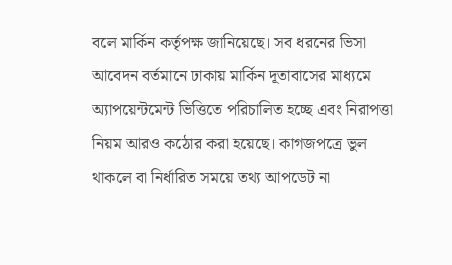বলে মার্কিন কর্তৃপক্ষ জানিয়েছে। সব ধরনের ভিসা আবেদন বর্তমানে ঢাকায় মার্কিন দূতাবাসের মাধ্যমে অ্যাপয়েন্টমেন্ট ভিত্তিতে পরিচালিত হচ্ছে এবং নিরাপত্তা নিয়ম আরও কঠোর করা হয়েছে। কাগজপত্রে ভুল থাকলে বা নির্ধারিত সময়ে তথ্য আপডেট না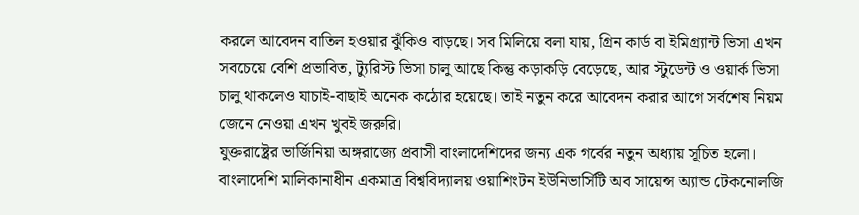করলে আবেদন বাতিল হওয়ার ঝুঁকিও বাড়ছে। সব মিলিয়ে বলা যায়, গ্রিন কার্ড বা ইমিগ্র্যান্ট ভিসা এখন সবচেয়ে বেশি প্রভাবিত, ট্যুরিস্ট ভিসা চালু আছে কিন্তু কড়াকড়ি বেড়েছে, আর স্টুডেন্ট ও ওয়ার্ক ভিসা চালু থাকলেও যাচাই-বাছাই অনেক কঠোর হয়েছে। তাই নতুন করে আবেদন করার আগে সর্বশেষ নিয়ম জেনে নেওয়া এখন খুবই জরুরি।
যুক্তরাষ্ট্রের ভার্জিনিয়া অঙ্গরাজ্যে প্রবাসী বাংলাদেশিদের জন্য এক গর্বের নতুন অধ্যায় সূচিত হলো। বাংলাদেশি মালিকানাধীন একমাত্র বিশ্ববিদ্যালয় ওয়াশিংটন ইউনিভার্সিটি অব সায়েন্স অ্যান্ড টেকনোলজি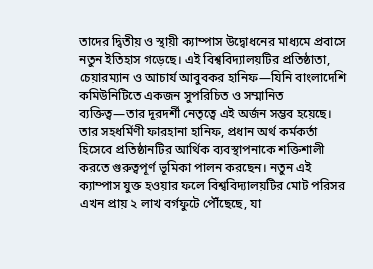তাদের দ্বিতীয় ও স্থায়ী ক্যাম্পাস উদ্বোধনের মাধ্যমে প্রবাসে নতুন ইতিহাস গড়েছে। এই বিশ্ববিদ্যালয়টির প্রতিষ্ঠাতা, চেয়ারম্যান ও আচার্য আবুবকর হানিফ—যিনি বাংলাদেশি কমিউনিটিতে একজন সুপরিচিত ও সম্মানিত ব্যক্তিত্ব—তার দূরদর্শী নেতৃত্বে এই অর্জন সম্ভব হয়েছে। তার সহধর্মিণী ফারহানা হানিফ, প্রধান অর্থ কর্মকর্তা হিসেবে প্রতিষ্ঠানটির আর্থিক ব্যবস্থাপনাকে শক্তিশালী করতে গুরুত্বপূর্ণ ভূমিকা পালন করছেন। নতুন এই ক্যাম্পাস যুক্ত হওয়ার ফলে বিশ্ববিদ্যালয়টির মোট পরিসর এখন প্রায় ২ লাখ বর্গফুটে পৌঁছেছে, যা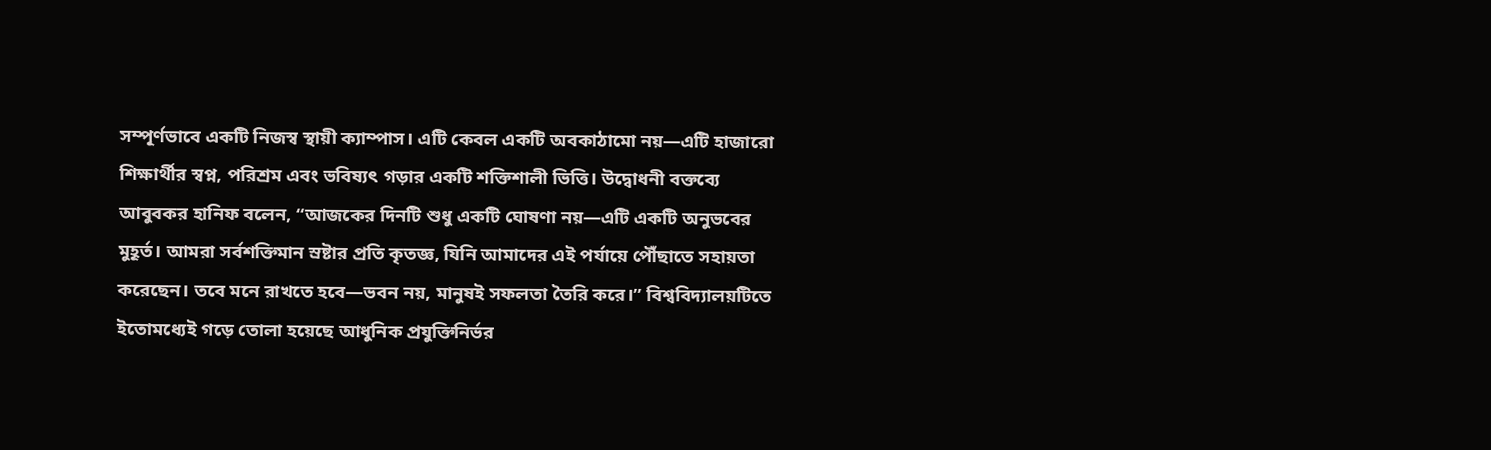সম্পূর্ণভাবে একটি নিজস্ব স্থায়ী ক্যাম্পাস। এটি কেবল একটি অবকাঠামো নয়—এটি হাজারো শিক্ষার্থীর স্বপ্ন, পরিশ্রম এবং ভবিষ্যৎ গড়ার একটি শক্তিশালী ভিত্তি। উদ্বোধনী বক্তব্যে আবুবকর হানিফ বলেন, “আজকের দিনটি শুধু একটি ঘোষণা নয়—এটি একটি অনুভবের মুহূর্ত। আমরা সর্বশক্তিমান স্রষ্টার প্রতি কৃতজ্ঞ, যিনি আমাদের এই পর্যায়ে পৌঁছাতে সহায়তা করেছেন। তবে মনে রাখতে হবে—ভবন নয়, মানুষই সফলতা তৈরি করে।” বিশ্ববিদ্যালয়টিতে ইতোমধ্যেই গড়ে তোলা হয়েছে আধুনিক প্রযুক্তিনির্ভর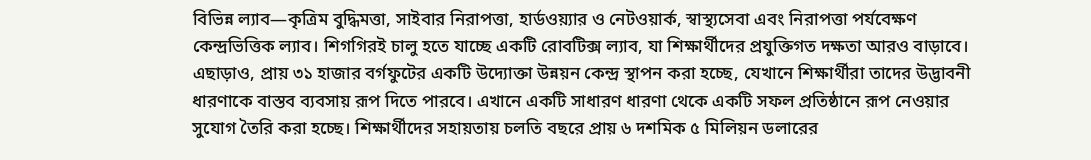বিভিন্ন ল্যাব—কৃত্রিম বুদ্ধিমত্তা, সাইবার নিরাপত্তা, হার্ডওয়্যার ও নেটওয়ার্ক, স্বাস্থ্যসেবা এবং নিরাপত্তা পর্যবেক্ষণ কেন্দ্রভিত্তিক ল্যাব। শিগগিরই চালু হতে যাচ্ছে একটি রোবটিক্স ল্যাব, যা শিক্ষার্থীদের প্রযুক্তিগত দক্ষতা আরও বাড়াবে। এছাড়াও, প্রায় ৩১ হাজার বর্গফুটের একটি উদ্যোক্তা উন্নয়ন কেন্দ্র স্থাপন করা হচ্ছে, যেখানে শিক্ষার্থীরা তাদের উদ্ভাবনী ধারণাকে বাস্তব ব্যবসায় রূপ দিতে পারবে। এখানে একটি সাধারণ ধারণা থেকে একটি সফল প্রতিষ্ঠানে রূপ নেওয়ার সুযোগ তৈরি করা হচ্ছে। শিক্ষার্থীদের সহায়তায় চলতি বছরে প্রায় ৬ দশমিক ৫ মিলিয়ন ডলারের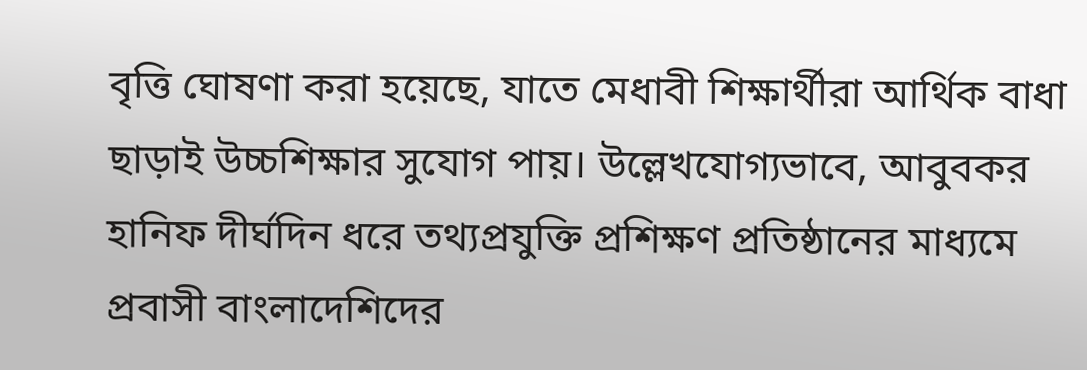বৃত্তি ঘোষণা করা হয়েছে, যাতে মেধাবী শিক্ষার্থীরা আর্থিক বাধা ছাড়াই উচ্চশিক্ষার সুযোগ পায়। উল্লেখযোগ্যভাবে, আবুবকর হানিফ দীর্ঘদিন ধরে তথ্যপ্রযুক্তি প্রশিক্ষণ প্রতিষ্ঠানের মাধ্যমে প্রবাসী বাংলাদেশিদের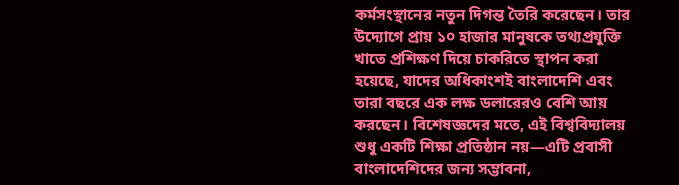কর্মসংস্থানের নতুন দিগন্ত তৈরি করেছেন। তার উদ্যোগে প্রায় ১০ হাজার মানুষকে তথ্যপ্রযুক্তি খাতে প্রশিক্ষণ দিয়ে চাকরিতে স্থাপন করা হয়েছে, যাদের অধিকাংশই বাংলাদেশি এবং তারা বছরে এক লক্ষ ডলারেরও বেশি আয় করছেন। বিশেষজ্ঞদের মতে, এই বিশ্ববিদ্যালয় শুধু একটি শিক্ষা প্রতিষ্ঠান নয়—এটি প্রবাসী বাংলাদেশিদের জন্য সম্ভাবনা,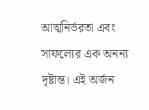আত্মনির্ভরতা এবং সাফল্যের এক অনন্য দৃষ্টান্ত। এই অর্জন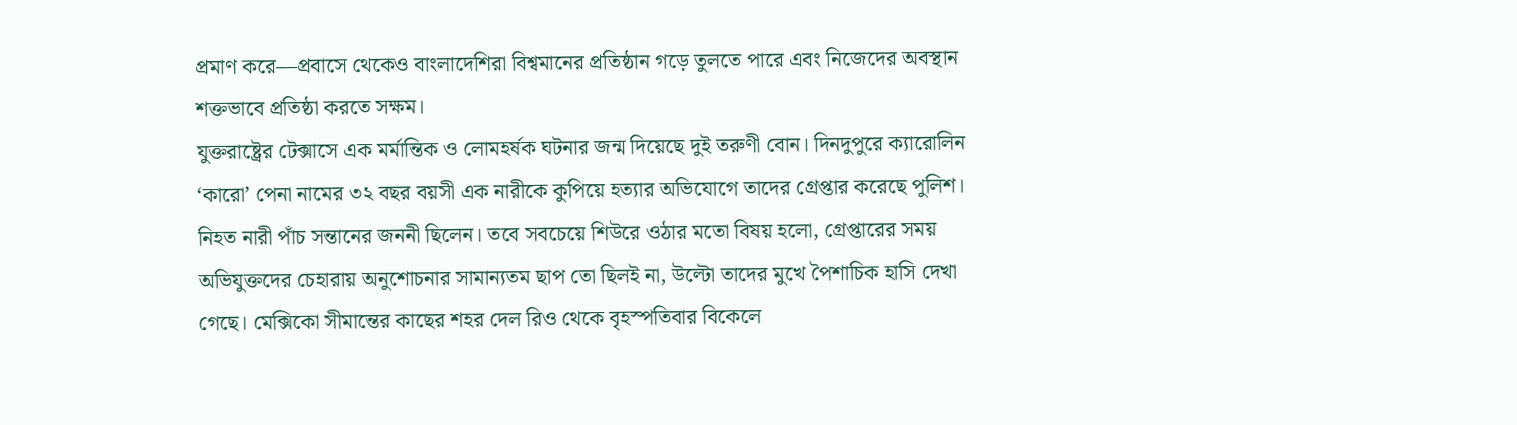প্রমাণ করে—প্রবাসে থেকেও বাংলাদেশিরা বিশ্বমানের প্রতিষ্ঠান গড়ে তুলতে পারে এবং নিজেদের অবস্থান শক্তভাবে প্রতিষ্ঠা করতে সক্ষম।
যুক্তরাষ্ট্রের টেক্সাসে এক মর্মান্তিক ও লোমহর্ষক ঘটনার জন্ম দিয়েছে দুই তরুণী বোন। দিনদুপুরে ক্যারোলিন ‘কারো’ পেনা নামের ৩২ বছর বয়সী এক নারীকে কুপিয়ে হত্যার অভিযোগে তাদের গ্রেপ্তার করেছে পুলিশ। নিহত নারী পাঁচ সন্তানের জননী ছিলেন। তবে সবচেয়ে শিউরে ওঠার মতো বিষয় হলো, গ্রেপ্তারের সময় অভিযুক্তদের চেহারায় অনুশোচনার সামান্যতম ছাপ তো ছিলই না, উল্টো তাদের মুখে পৈশাচিক হাসি দেখা গেছে। মেক্সিকো সীমান্তের কাছের শহর দেল রিও থেকে বৃহস্পতিবার বিকেলে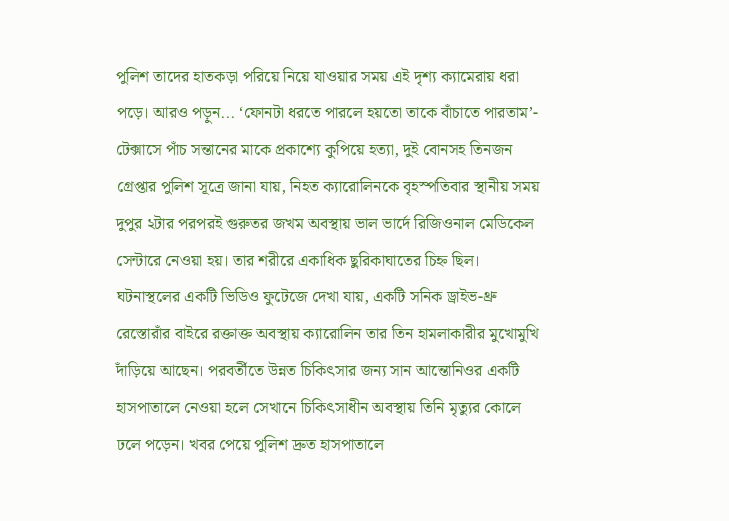পুলিশ তাদের হাতকড়া পরিয়ে নিয়ে যাওয়ার সময় এই দৃশ্য ক্যামেরায় ধরা পড়ে। আরও পড়ুন... ‘ফোনটা ধরতে পারলে হয়তো তাকে বাঁচাতে পারতাম’- টেক্সাসে পাঁচ সন্তানের মাকে প্রকাশ্যে কুপিয়ে হত্যা, দুই বোনসহ তিনজন গ্রেপ্তার পুলিশ সূত্রে জানা যায়, নিহত ক্যারোলিনকে বৃহস্পতিবার স্থানীয় সময় দুপুর ২টার পরপরই গুরুতর জখম অবস্থায় ভাল ভার্দে রিজিওনাল মেডিকেল সেন্টারে নেওয়া হয়। তার শরীরে একাধিক ছুরিকাঘাতের চিহ্ন ছিল। ঘটনাস্থলের একটি ভিডিও ফুটেজে দেখা যায়, একটি সনিক ড্রাইভ-থ্রু রেস্তোরাঁর বাইরে রক্তাক্ত অবস্থায় ক্যারোলিন তার তিন হামলাকারীর মুখোমুখি দাঁড়িয়ে আছেন। পরবর্তীতে উন্নত চিকিৎসার জন্য সান আন্তোনিওর একটি হাসপাতালে নেওয়া হলে সেখানে চিকিৎসাধীন অবস্থায় তিনি মৃত্যুর কোলে ঢলে পড়েন। খবর পেয়ে পুলিশ দ্রুত হাসপাতালে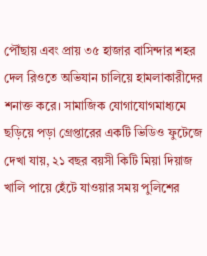পৌঁছায় এবং প্রায় ৩৫ হাজার বাসিন্দার শহর দেল রিওতে অভিযান চালিয়ে হামলাকারীদের শনাক্ত করে। সামাজিক যোগাযোগমাধ্যমে ছড়িয়ে পড়া গ্রেপ্তারের একটি ভিডিও ফুটেজে দেখা যায়, ২১ বছর বয়সী কিটি মিয়া দিয়াজ খালি পায়ে হেঁটে যাওয়ার সময় পুলিশের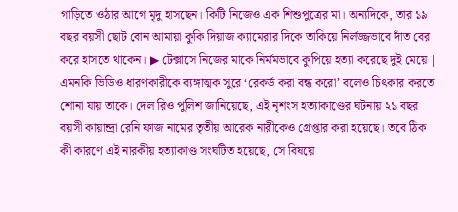গাড়িতে ওঠার আগে মৃদু হাসছেন। কিটি নিজেও এক শিশুপুত্রের মা। অন্যদিকে, তার ১৯ বছর বয়সী ছোট বোন আমায়া কুকি দিয়াজ ক্যামেরার দিকে তাকিয়ে নির্লজ্জভাবে দাঁত বের করে হাসতে থাকেন। ▶ টেক্সাসে নিজের মাকে নির্মমভাবে কুপিয়ে হত্যা করেছে দুই মেয়ে | এমনকি ভিডিও ধারণকারীকে ব্যঙ্গাত্মক সুরে ‘রেকর্ড করা বন্ধ করো’ বলেও চিৎকার করতে শোনা যায় তাকে। দেল রিও পুলিশ জানিয়েছে, এই নৃশংস হত্যাকাণ্ডের ঘটনায় ২১ বছর বয়সী কায়ান্দ্রা রেনি ফাজ নামের তৃতীয় আরেক নারীকেও গ্রেপ্তার করা হয়েছে। তবে ঠিক কী কারণে এই নারকীয় হত্যাকাণ্ড সংঘটিত হয়েছে, সে বিষয়ে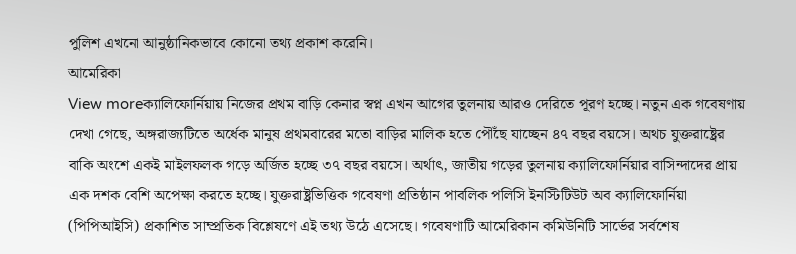পুলিশ এখনো আনুষ্ঠানিকভাবে কোনো তথ্য প্রকাশ করেনি।
আমেরিকা
View moreক্যালিফোর্নিয়ায় নিজের প্রথম বাড়ি কেনার স্বপ্ন এখন আগের তুলনায় আরও দেরিতে পূরণ হচ্ছে। নতুন এক গবেষণায় দেখা গেছে, অঙ্গরাজ্যটিতে অর্ধেক মানুষ প্রথমবারের মতো বাড়ির মালিক হতে পৌঁছে যাচ্ছেন ৪৭ বছর বয়সে। অথচ যুক্তরাষ্ট্রের বাকি অংশে একই মাইলফলক গড়ে অর্জিত হচ্ছে ৩৭ বছর বয়সে। অর্থাৎ, জাতীয় গড়ের তুলনায় ক্যালিফোর্নিয়ার বাসিন্দাদের প্রায় এক দশক বেশি অপেক্ষা করতে হচ্ছে। যুক্তরাষ্ট্রভিত্তিক গবেষণা প্রতিষ্ঠান পাবলিক পলিসি ইনস্টিটিউট অব ক্যালিফোর্নিয়া (পিপিআইসি) প্রকাশিত সাম্প্রতিক বিশ্লেষণে এই তথ্য উঠে এসেছে। গবেষণাটি আমেরিকান কমিউনিটি সার্ভের সর্বশেষ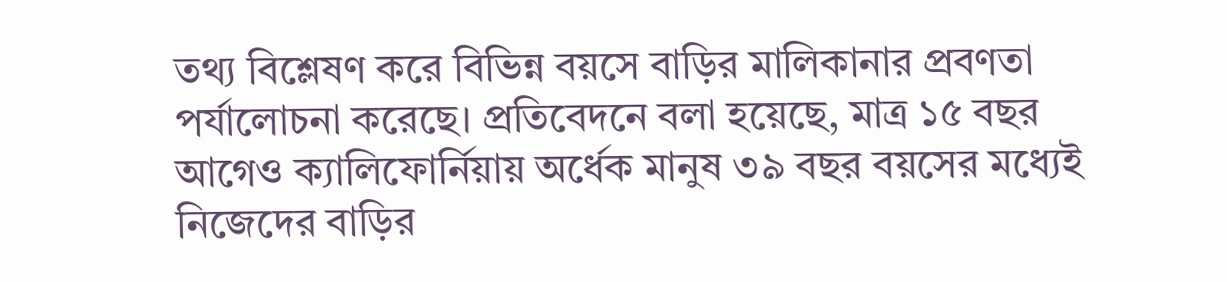তথ্য বিশ্লেষণ করে বিভিন্ন বয়সে বাড়ির মালিকানার প্রবণতা পর্যালোচনা করেছে। প্রতিবেদনে বলা হয়েছে, মাত্র ১৫ বছর আগেও ক্যালিফোর্নিয়ায় অর্ধেক মানুষ ৩৯ বছর বয়সের মধ্যেই নিজেদের বাড়ির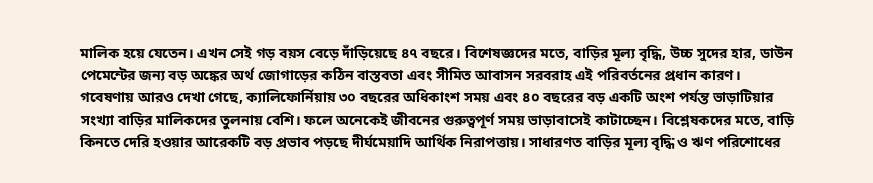মালিক হয়ে যেতেন। এখন সেই গড় বয়স বেড়ে দাঁড়িয়েছে ৪৭ বছরে। বিশেষজ্ঞদের মতে, বাড়ির মূল্য বৃদ্ধি, উচ্চ সুদের হার, ডাউন পেমেন্টের জন্য বড় অঙ্কের অর্থ জোগাড়ের কঠিন বাস্তবতা এবং সীমিত আবাসন সরবরাহ এই পরিবর্তনের প্রধান কারণ। গবেষণায় আরও দেখা গেছে, ক্যালিফোর্নিয়ায় ৩০ বছরের অধিকাংশ সময় এবং ৪০ বছরের বড় একটি অংশ পর্যন্ত ভাড়াটিয়ার সংখ্যা বাড়ির মালিকদের তুলনায় বেশি। ফলে অনেকেই জীবনের গুরুত্বপূর্ণ সময় ভাড়াবাসেই কাটাচ্ছেন। বিশ্লেষকদের মতে, বাড়ি কিনতে দেরি হওয়ার আরেকটি বড় প্রভাব পড়ছে দীর্ঘমেয়াদি আর্থিক নিরাপত্তায়। সাধারণত বাড়ির মূল্য বৃদ্ধি ও ঋণ পরিশোধের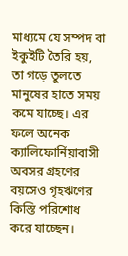মাধ্যমে যে সম্পদ বা ইকুইটি তৈরি হয়, তা গড়ে তুলতে মানুষের হাতে সময় কমে যাচ্ছে। এর ফলে অনেক ক্যালিফোর্নিয়াবাসী অবসর গ্রহণের বয়সেও গৃহঋণের কিস্তি পরিশোধ করে যাচ্ছেন।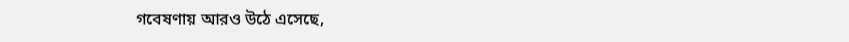গবেষণায় আরও উঠে এসেছে,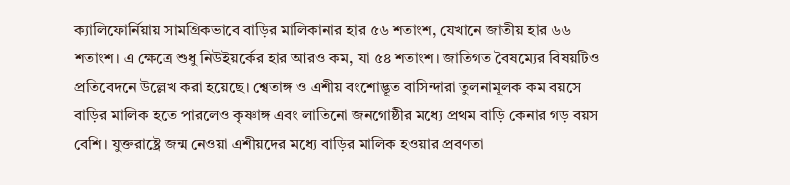ক্যালিফোর্নিয়ায় সামগ্রিকভাবে বাড়ির মালিকানার হার ৫৬ শতাংশ, যেখানে জাতীয় হার ৬৬ শতাংশ। এ ক্ষেত্রে শুধু নিউইয়র্কের হার আরও কম, যা ৫৪ শতাংশ। জাতিগত বৈষম্যের বিষয়টিও প্রতিবেদনে উল্লেখ করা হয়েছে। শ্বেতাঙ্গ ও এশীয় বংশোদ্ভূত বাসিন্দারা তুলনামূলক কম বয়সে বাড়ির মালিক হতে পারলেও কৃষ্ণাঙ্গ এবং লাতিনো জনগোষ্ঠীর মধ্যে প্রথম বাড়ি কেনার গড় বয়স বেশি। যুক্তরাষ্ট্রে জন্ম নেওয়া এশীয়দের মধ্যে বাড়ির মালিক হওয়ার প্রবণতা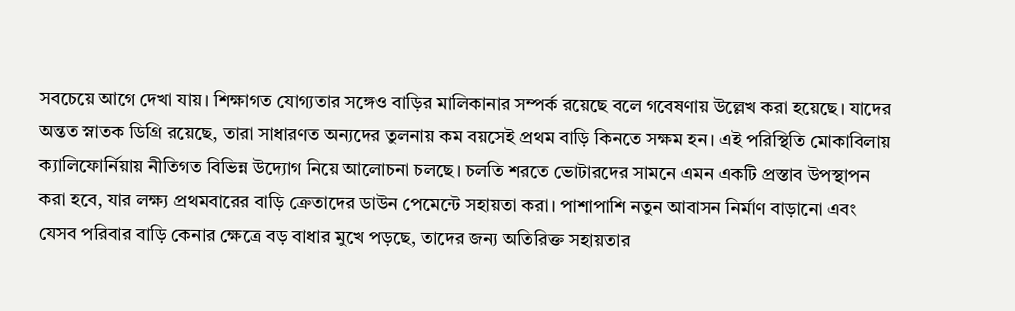সবচেয়ে আগে দেখা যায়। শিক্ষাগত যোগ্যতার সঙ্গেও বাড়ির মালিকানার সম্পর্ক রয়েছে বলে গবেষণায় উল্লেখ করা হয়েছে। যাদের অন্তত স্নাতক ডিগ্রি রয়েছে, তারা সাধারণত অন্যদের তুলনায় কম বয়সেই প্রথম বাড়ি কিনতে সক্ষম হন। এই পরিস্থিতি মোকাবিলায় ক্যালিফোর্নিয়ায় নীতিগত বিভিন্ন উদ্যোগ নিয়ে আলোচনা চলছে। চলতি শরতে ভোটারদের সামনে এমন একটি প্রস্তাব উপস্থাপন করা হবে, যার লক্ষ্য প্রথমবারের বাড়ি ক্রেতাদের ডাউন পেমেন্টে সহায়তা করা। পাশাপাশি নতুন আবাসন নির্মাণ বাড়ানো এবং যেসব পরিবার বাড়ি কেনার ক্ষেত্রে বড় বাধার মুখে পড়ছে, তাদের জন্য অতিরিক্ত সহায়তার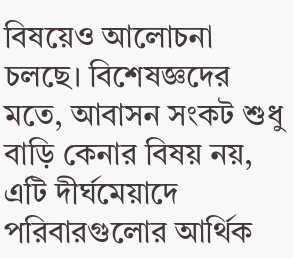বিষয়েও আলোচনা চলছে। বিশেষজ্ঞদের মতে, আবাসন সংকট শুধু বাড়ি কেনার বিষয় নয়, এটি দীর্ঘমেয়াদে পরিবারগুলোর আর্থিক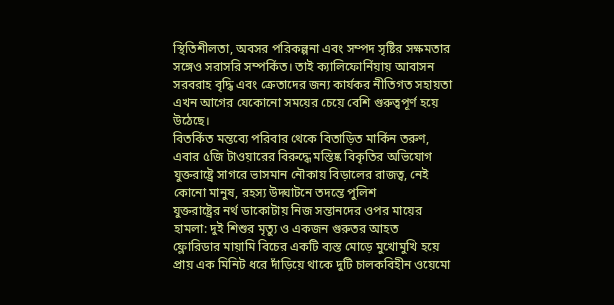স্থিতিশীলতা, অবসর পরিকল্পনা এবং সম্পদ সৃষ্টির সক্ষমতার সঙ্গেও সরাসরি সম্পর্কিত। তাই ক্যালিফোর্নিয়ায় আবাসন সরবরাহ বৃদ্ধি এবং ক্রেতাদের জন্য কার্যকর নীতিগত সহায়তা এখন আগের যেকোনো সময়ের চেয়ে বেশি গুরুত্বপূর্ণ হয়ে উঠেছে।
বিতর্কিত মন্তব্যে পরিবার থেকে বিতাড়িত মার্কিন তরুণ, এবার ৫জি টাওয়ারের বিরুদ্ধে মস্তিষ্ক বিকৃতির অভিযোগ
যুক্তরাষ্ট্রে সাগরে ভাসমান নৌকায় বিড়ালের রাজত্ব, নেই কোনো মানুষ, রহস্য উদ্ঘাটনে তদন্তে পুলিশ
যুক্তরাষ্ট্রের নর্থ ডাকোটায় নিজ সন্তানদের ওপর মায়ের হামলা: দুই শিশুর মৃত্যু ও একজন গুরুতর আহত
ফ্লোরিডার মায়ামি বিচের একটি ব্যস্ত মোড়ে মুখোমুখি হয়ে প্রায় এক মিনিট ধরে দাঁড়িয়ে থাকে দুটি চালকবিহীন ওয়েমো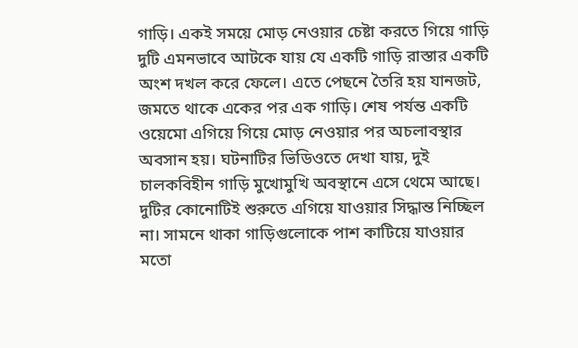গাড়ি। একই সময়ে মোড় নেওয়ার চেষ্টা করতে গিয়ে গাড়ি দুটি এমনভাবে আটকে যায় যে একটি গাড়ি রাস্তার একটি অংশ দখল করে ফেলে। এতে পেছনে তৈরি হয় যানজট, জমতে থাকে একের পর এক গাড়ি। শেষ পর্যন্ত একটি ওয়েমো এগিয়ে গিয়ে মোড় নেওয়ার পর অচলাবস্থার অবসান হয়। ঘটনাটির ভিডিওতে দেখা যায়, দুই চালকবিহীন গাড়ি মুখোমুখি অবস্থানে এসে থেমে আছে। দুটির কোনোটিই শুরুতে এগিয়ে যাওয়ার সিদ্ধান্ত নিচ্ছিল না। সামনে থাকা গাড়িগুলোকে পাশ কাটিয়ে যাওয়ার মতো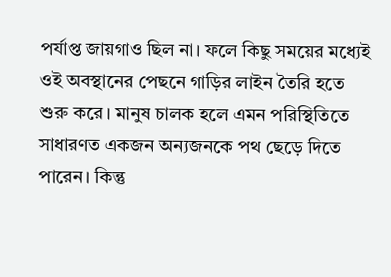পর্যাপ্ত জায়গাও ছিল না। ফলে কিছু সময়ের মধ্যেই ওই অবস্থানের পেছনে গাড়ির লাইন তৈরি হতে শুরু করে। মানুষ চালক হলে এমন পরিস্থিতিতে সাধারণত একজন অন্যজনকে পথ ছেড়ে দিতে পারেন। কিন্তু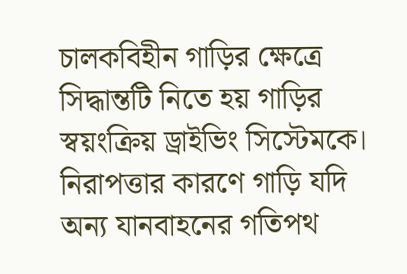চালকবিহীন গাড়ির ক্ষেত্রে সিদ্ধান্তটি নিতে হয় গাড়ির স্বয়ংক্রিয় ড্রাইভিং সিস্টেমকে। নিরাপত্তার কারণে গাড়ি যদি অন্য যানবাহনের গতিপথ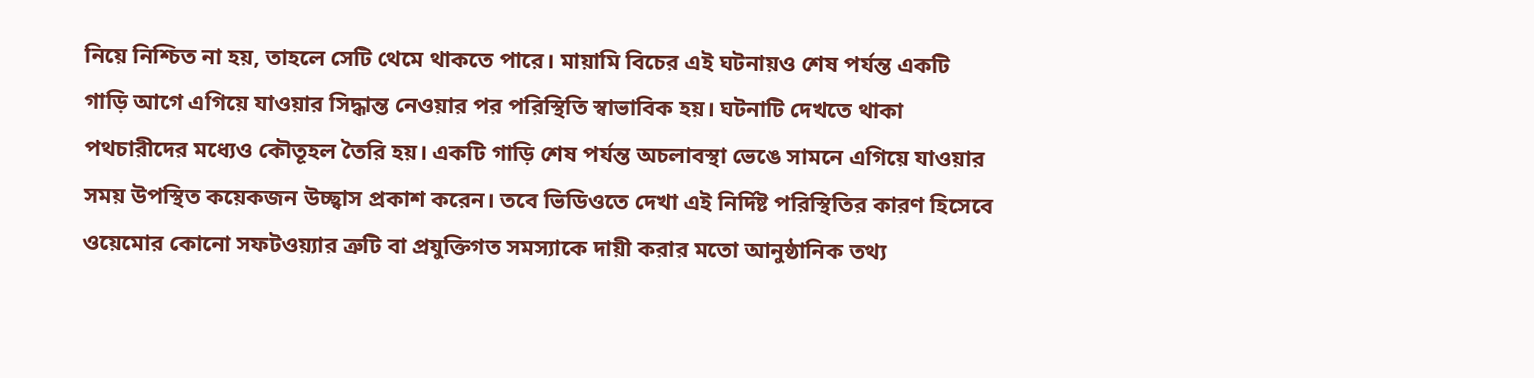নিয়ে নিশ্চিত না হয়, তাহলে সেটি থেমে থাকতে পারে। মায়ামি বিচের এই ঘটনায়ও শেষ পর্যন্ত একটি গাড়ি আগে এগিয়ে যাওয়ার সিদ্ধান্ত নেওয়ার পর পরিস্থিতি স্বাভাবিক হয়। ঘটনাটি দেখতে থাকা পথচারীদের মধ্যেও কৌতূহল তৈরি হয়। একটি গাড়ি শেষ পর্যন্ত অচলাবস্থা ভেঙে সামনে এগিয়ে যাওয়ার সময় উপস্থিত কয়েকজন উচ্ছ্বাস প্রকাশ করেন। তবে ভিডিওতে দেখা এই নির্দিষ্ট পরিস্থিতির কারণ হিসেবে ওয়েমোর কোনো সফটওয়্যার ত্রুটি বা প্রযুক্তিগত সমস্যাকে দায়ী করার মতো আনুষ্ঠানিক তথ্য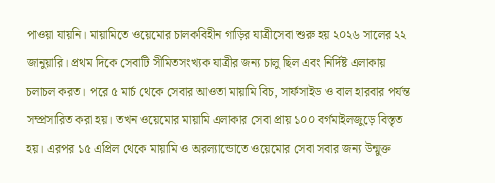পাওয়া যায়নি। মায়ামিতে ওয়েমোর চালকবিহীন গাড়ির যাত্রীসেবা শুরু হয় ২০২৬ সালের ২২ জানুয়ারি। প্রথম দিকে সেবাটি সীমিতসংখ্যক যাত্রীর জন্য চালু ছিল এবং নির্দিষ্ট এলাকায় চলাচল করত। পরে ৫ মার্চ থেকে সেবার আওতা মায়ামি বিচ, সার্ফসাইড ও বাল হারবার পর্যন্ত সম্প্রসারিত করা হয়। তখন ওয়েমোর মায়ামি এলাকার সেবা প্রায় ১০০ বর্গমাইলজুড়ে বিস্তৃত হয়। এরপর ১৫ এপ্রিল থেকে মায়ামি ও অরল্যান্ডোতে ওয়েমোর সেবা সবার জন্য উন্মুক্ত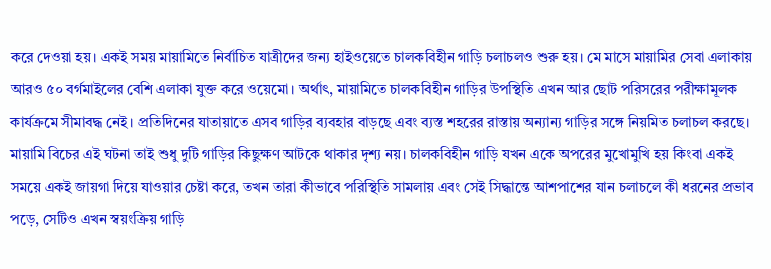করে দেওয়া হয়। একই সময় মায়ামিতে নির্বাচিত যাত্রীদের জন্য হাইওয়েতে চালকবিহীন গাড়ি চলাচলও শুরু হয়। মে মাসে মায়ামির সেবা এলাকায় আরও ৫০ বর্গমাইলের বেশি এলাকা যুক্ত করে ওয়েমো। অর্থাৎ, মায়ামিতে চালকবিহীন গাড়ির উপস্থিতি এখন আর ছোট পরিসরের পরীক্ষামূলক কার্যক্রমে সীমাবদ্ধ নেই। প্রতিদিনের যাতায়াতে এসব গাড়ির ব্যবহার বাড়ছে এবং ব্যস্ত শহরের রাস্তায় অন্যান্য গাড়ির সঙ্গে নিয়মিত চলাচল করছে। মায়ামি বিচের এই ঘটনা তাই শুধু দুটি গাড়ির কিছুক্ষণ আটকে থাকার দৃশ্য নয়। চালকবিহীন গাড়ি যখন একে অপরের মুখোমুখি হয় কিংবা একই সময়ে একই জায়গা দিয়ে যাওয়ার চেষ্টা করে, তখন তারা কীভাবে পরিস্থিতি সামলায় এবং সেই সিদ্ধান্তে আশপাশের যান চলাচলে কী ধরনের প্রভাব পড়ে, সেটিও এখন স্বয়ংক্রিয় গাড়ি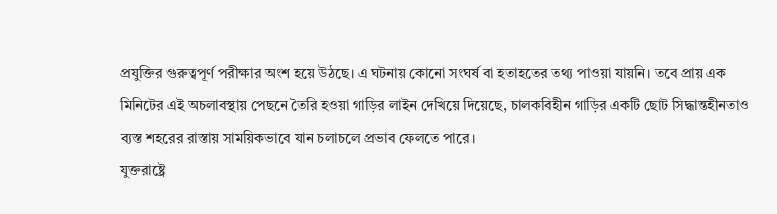প্রযুক্তির গুরুত্বপূর্ণ পরীক্ষার অংশ হয়ে উঠছে। এ ঘটনায় কোনো সংঘর্ষ বা হতাহতের তথ্য পাওয়া যায়নি। তবে প্রায় এক মিনিটের এই অচলাবস্থায় পেছনে তৈরি হওয়া গাড়ির লাইন দেখিয়ে দিয়েছে, চালকবিহীন গাড়ির একটি ছোট সিদ্ধান্তহীনতাও ব্যস্ত শহরের রাস্তায় সাময়িকভাবে যান চলাচলে প্রভাব ফেলতে পারে।
যুক্তরাষ্ট্রে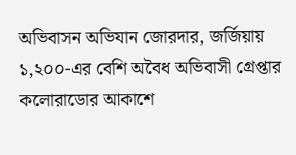অভিবাসন অভিযান জোরদার, জর্জিয়ায় ১,২০০-এর বেশি অবৈধ অভিবাসী গ্রেপ্তার
কলোরাডোর আকাশে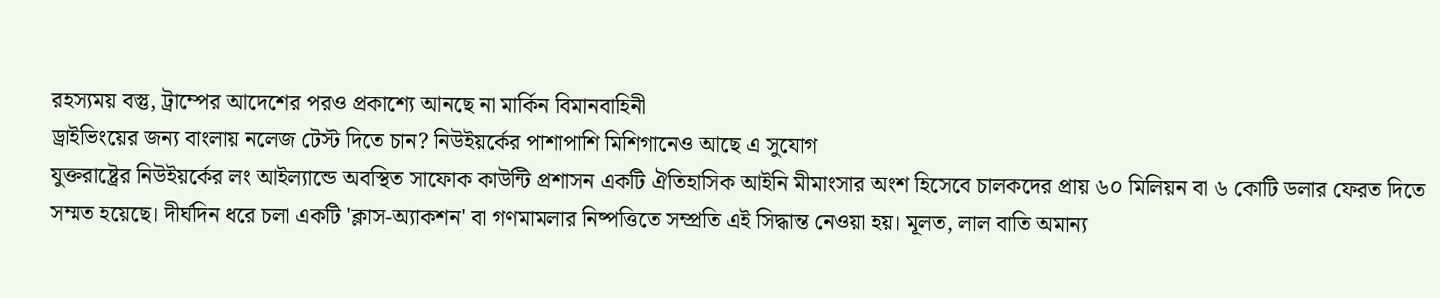রহস্যময় বস্তু, ট্রাম্পের আদেশের পরও প্রকাশ্যে আনছে না মার্কিন বিমানবাহিনী
ড্রাইভিংয়ের জন্য বাংলায় নলেজ টেস্ট দিতে চান? নিউইয়র্কের পাশাপাশি মিশিগানেও আছে এ সুযোগ
যুক্তরাষ্ট্রের নিউইয়র্কের লং আইল্যান্ডে অবস্থিত সাফোক কাউন্টি প্রশাসন একটি ঐতিহাসিক আইনি মীমাংসার অংশ হিসেবে চালকদের প্রায় ৬০ মিলিয়ন বা ৬ কোটি ডলার ফেরত দিতে সম্মত হয়েছে। দীর্ঘদিন ধরে চলা একটি 'ক্লাস-অ্যাকশন' বা গণমামলার নিষ্পত্তিতে সম্প্রতি এই সিদ্ধান্ত নেওয়া হয়। মূলত, লাল বাতি অমান্য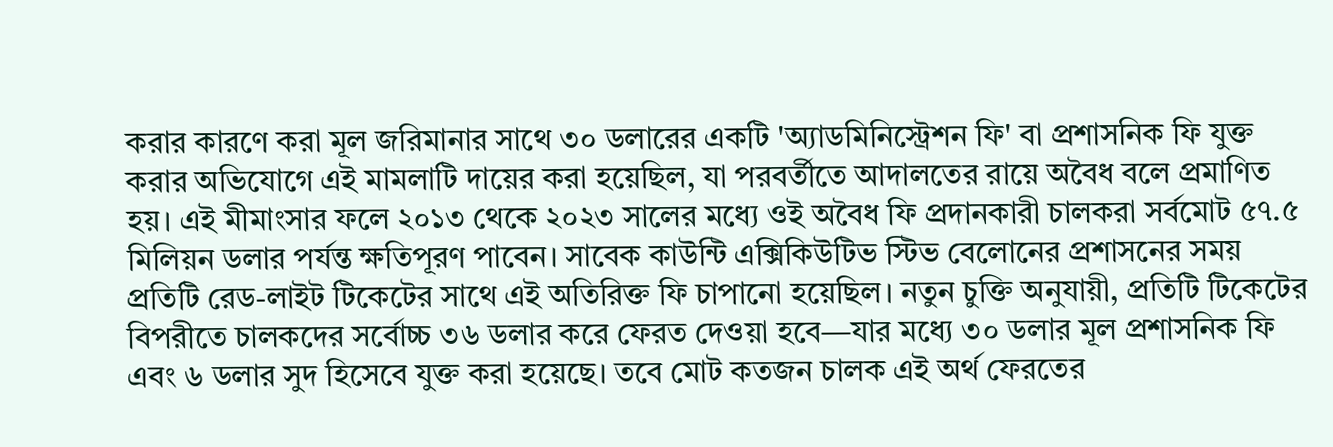করার কারণে করা মূল জরিমানার সাথে ৩০ ডলারের একটি 'অ্যাডমিনিস্ট্রেশন ফি' বা প্রশাসনিক ফি যুক্ত করার অভিযোগে এই মামলাটি দায়ের করা হয়েছিল, যা পরবর্তীতে আদালতের রায়ে অবৈধ বলে প্রমাণিত হয়। এই মীমাংসার ফলে ২০১৩ থেকে ২০২৩ সালের মধ্যে ওই অবৈধ ফি প্রদানকারী চালকরা সর্বমোট ৫৭.৫ মিলিয়ন ডলার পর্যন্ত ক্ষতিপূরণ পাবেন। সাবেক কাউন্টি এক্সিকিউটিভ স্টিভ বেলোনের প্রশাসনের সময় প্রতিটি রেড-লাইট টিকেটের সাথে এই অতিরিক্ত ফি চাপানো হয়েছিল। নতুন চুক্তি অনুযায়ী, প্রতিটি টিকেটের বিপরীতে চালকদের সর্বোচ্চ ৩৬ ডলার করে ফেরত দেওয়া হবে—যার মধ্যে ৩০ ডলার মূল প্রশাসনিক ফি এবং ৬ ডলার সুদ হিসেবে যুক্ত করা হয়েছে। তবে মোট কতজন চালক এই অর্থ ফেরতের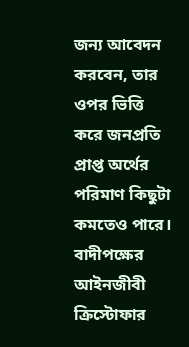জন্য আবেদন করবেন, তার ওপর ভিত্তি করে জনপ্রতি প্রাপ্ত অর্থের পরিমাণ কিছুটা কমতেও পারে। বাদীপক্ষের আইনজীবী ক্রিস্টোফার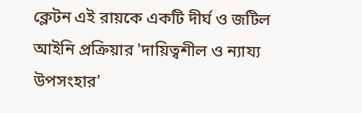ক্লেটন এই রায়কে একটি দীর্ঘ ও জটিল আইনি প্রক্রিয়ার 'দায়িত্বশীল ও ন্যায্য উপসংহার'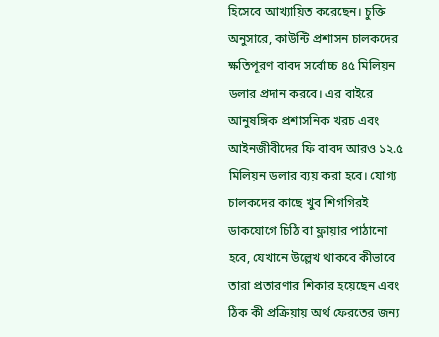হিসেবে আখ্যায়িত করেছেন। চুক্তি অনুসারে, কাউন্টি প্রশাসন চালকদের ক্ষতিপূরণ বাবদ সর্বোচ্চ ৪৫ মিলিয়ন ডলার প্রদান করবে। এর বাইরে আনুষঙ্গিক প্রশাসনিক খরচ এবং আইনজীবীদের ফি বাবদ আরও ১২.৫ মিলিয়ন ডলার ব্যয় করা হবে। যোগ্য চালকদের কাছে খুব শিগগিরই ডাকযোগে চিঠি বা ফ্লায়ার পাঠানো হবে, যেখানে উল্লেখ থাকবে কীভাবে তারা প্রতারণার শিকার হয়েছেন এবং ঠিক কী প্রক্রিয়ায় অর্থ ফেরতের জন্য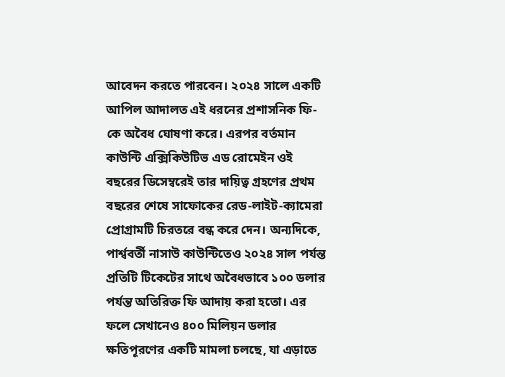আবেদন করতে পারবেন। ২০২৪ সালে একটি আপিল আদালত এই ধরনের প্রশাসনিক ফি-কে অবৈধ ঘোষণা করে। এরপর বর্তমান কাউন্টি এক্সিকিউটিভ এড রোমেইন ওই বছরের ডিসেম্বরেই তার দায়িত্ব গ্রহণের প্রথম বছরের শেষে সাফোকের রেড-লাইট-ক্যামেরা প্রোগ্রামটি চিরতরে বন্ধ করে দেন। অন্যদিকে, পার্শ্ববর্তী নাসাউ কাউন্টিতেও ২০২৪ সাল পর্যন্ত প্রতিটি টিকেটের সাথে অবৈধভাবে ১০০ ডলার পর্যন্ত অতিরিক্ত ফি আদায় করা হতো। এর ফলে সেখানেও ৪০০ মিলিয়ন ডলার ক্ষতিপূরণের একটি মামলা চলছে, যা এড়াতে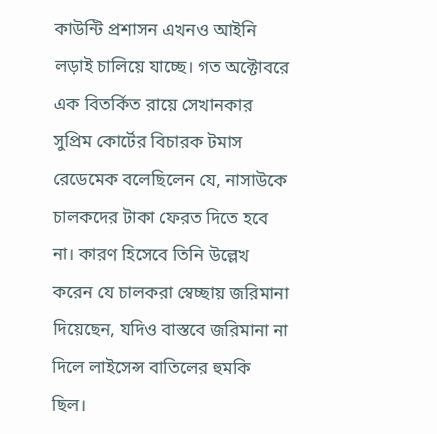কাউন্টি প্রশাসন এখনও আইনি লড়াই চালিয়ে যাচ্ছে। গত অক্টোবরে এক বিতর্কিত রায়ে সেখানকার সুপ্রিম কোর্টের বিচারক টমাস রেডেমেক বলেছিলেন যে, নাসাউকে চালকদের টাকা ফেরত দিতে হবে না। কারণ হিসেবে তিনি উল্লেখ করেন যে চালকরা স্বেচ্ছায় জরিমানা দিয়েছেন, যদিও বাস্তবে জরিমানা না দিলে লাইসেন্স বাতিলের হুমকি ছিল।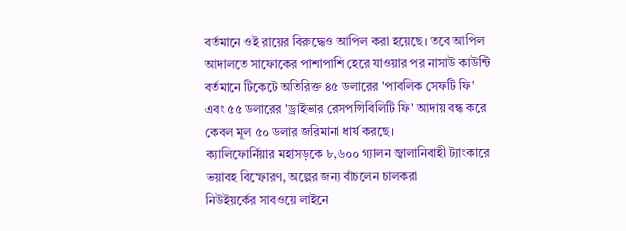বর্তমানে ওই রায়ের বিরুদ্ধেও আপিল করা হয়েছে। তবে আপিল আদালতে সাফোকের পাশাপাশি হেরে যাওয়ার পর নাসাউ কাউন্টি বর্তমানে টিকেটে অতিরিক্ত ৪৫ ডলারের 'পাবলিক সেফটি ফি' এবং ৫৫ ডলারের 'ড্রাইভার রেসপন্সিবিলিটি ফি' আদায় বন্ধ করে কেবল মূল ৫০ ডলার জরিমানা ধার্য করছে।
ক্যালিফোর্নিয়ার মহাসড়কে ৮,৬০০ গ্যালন জ্বালানিবাহী ট্যাংকারে ভয়াবহ বিস্ফোরণ, অল্পের জন্য বাঁচলেন চালকরা
নিউইয়র্কের সাবওয়ে লাইনে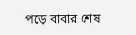পড়ে বাবার শেষ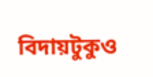বিদায়টুকুও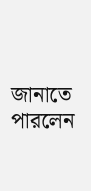জানাতে পারলেন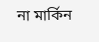না মার্কিন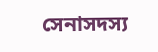সেনাসদস্য